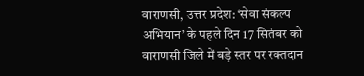वाराणसी, उत्तर प्रदेश: ‘सेवा संकल्प अभियान’ के पहले दिन 17 सितंबर को वाराणसी जिले में बड़े स्तर पर रक्तदान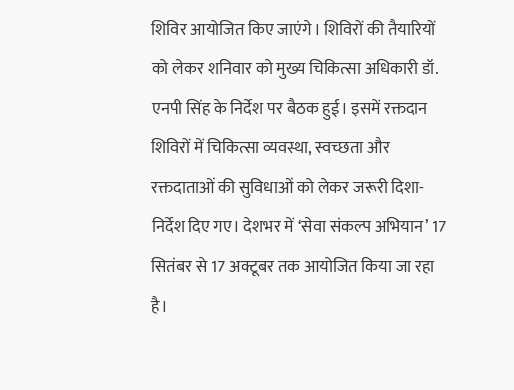शिविर आयोजित किए जाएंगे। शिविरों की तैयारियों को लेकर शनिवार को मुख्य चिकित्सा अधिकारी डॉ. एनपी सिंह के निर्देश पर बैठक हुई। इसमें रक्तदान शिविरों में चिकित्सा व्यवस्था, स्वच्छता और रक्तदाताओं की सुविधाओं को लेकर जरूरी दिशा-निर्देश दिए गए। देशभर में ‘सेवा संकल्प अभियान’ 17 सितंबर से 17 अक्टूबर तक आयोजित किया जा रहा है।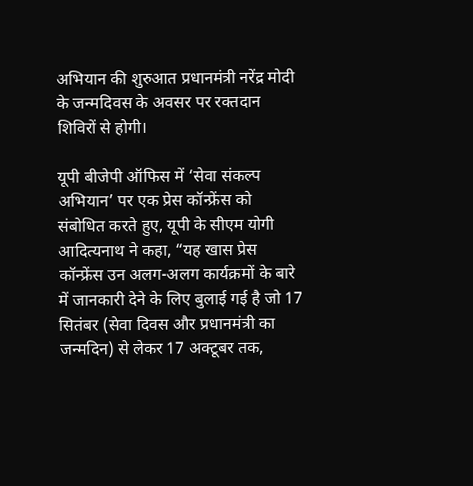अभियान की शुरुआत प्रधानमंत्री नरेंद्र मोदी के जन्मदिवस के अवसर पर रक्तदान शिविरों से होगी।

यूपी बीजेपी ऑफिस में ‘सेवा संकल्प अभियान’ पर एक प्रेस कॉन्फ्रेंस को संबोधित करते हुए, यूपी के सीएम योगी आदित्यनाथ ने कहा, “यह खास प्रेस कॉन्फ्रेंस उन अलग-अलग कार्यक्रमों के बारे में जानकारी देने के लिए बुलाई गई है जो 17 सितंबर (सेवा दिवस और प्रधानमंत्री का जन्मदिन) से लेकर 17 अक्टूबर तक,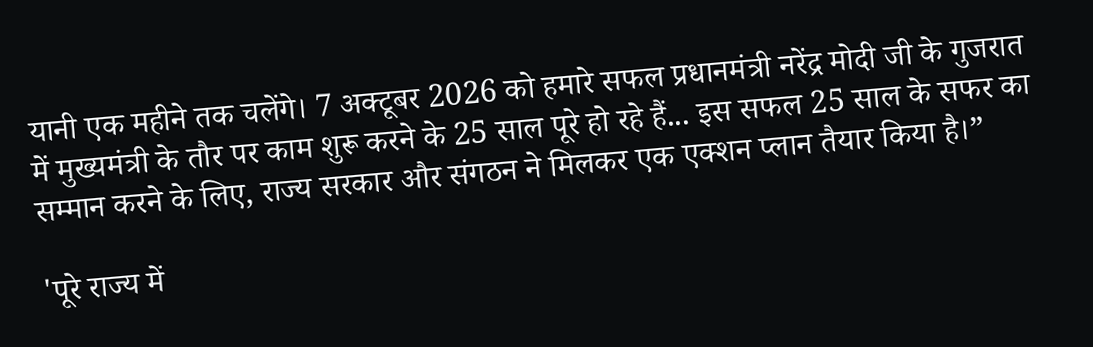यानी एक महीने तक चलेंगे। 7 अक्टूबर 2026 को हमारे सफल प्रधानमंत्री नरेंद्र मोदी जी के गुजरात में मुख्यमंत्री के तौर पर काम शुरू करने के 25 साल पूरे हो रहे हैं... इस सफल 25 साल के सफर का सम्मान करने के लिए, राज्य सरकार और संगठन ने मिलकर एक एक्शन प्लान तैयार किया है।”

'पूरे राज्य में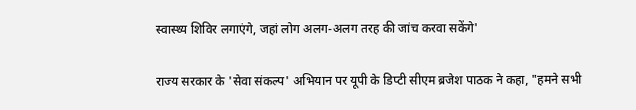स्वास्थ्य शिविर लगाएंगे, जहां लोग अलग-अलग तरह की जांच करवा सकेंगे'

राज्य सरकार के 'सेवा संकल्प' अभियान पर यूपी के डिप्टी सीएम ब्रजेश पाठक ने कहा, "हमने सभी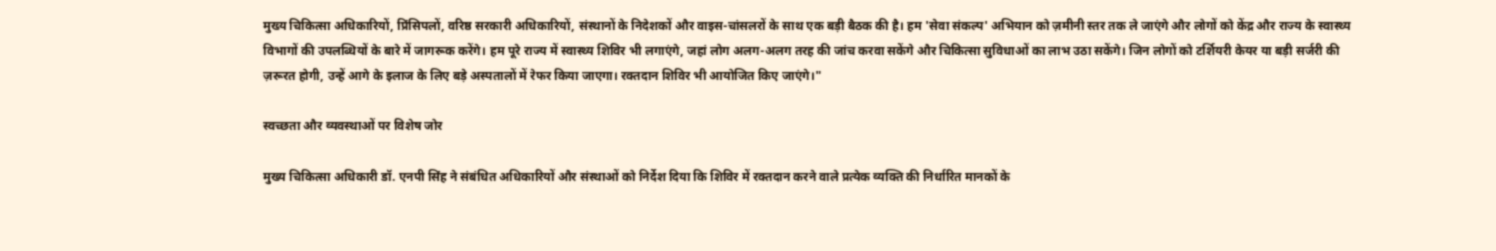मुख्य चिकित्सा अधिकारियों, प्रिंसिपलों, वरिष्ठ सरकारी अधिकारियों, संस्थानों के निदेशकों और वाइस-चांसलरों के साथ एक बड़ी बैठक की है। हम 'सेवा संकल्प' अभियान को ज़मीनी स्तर तक ले जाएंगे और लोगों को केंद्र और राज्य के स्वास्थ्य विभागों की उपलब्धियों के बारे में जागरूक करेंगे। हम पूरे राज्य में स्वास्थ्य शिविर भी लगाएंगे, जहां लोग अलग-अलग तरह की जांच करवा सकेंगे और चिकित्सा सुविधाओं का लाभ उठा सकेंगे। जिन लोगों को टर्शियरी केयर या बड़ी सर्जरी की ज़रूरत होगी, उन्हें आगे के इलाज के लिए बड़े अस्पतालों में रेफर किया जाएगा। रक्तदान शिविर भी आयोजित किए जाएंगे।"

स्वच्छता और व्यवस्थाओं पर विशेष जोर

मुख्य चिकित्सा अधिकारी डॉ. एनपी सिंह ने संबंधित अधिकारियों और संस्थाओं को निर्देश दिया कि शिविर में रक्तदान करने वाले प्रत्येक व्यक्ति की निर्धारित मानकों के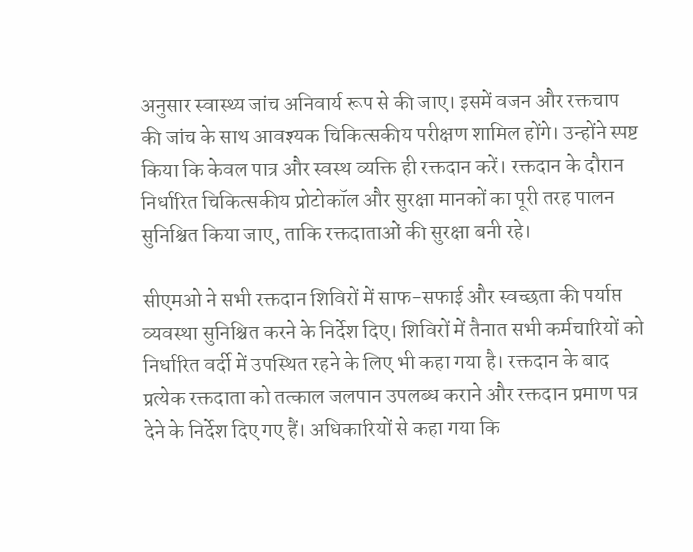अनुसार स्वास्थ्य जांच अनिवार्य रूप से की जाए। इसमें वजन और रक्तचाप की जांच के साथ आवश्यक चिकित्सकीय परीक्षण शामिल होंगे। उन्होंने स्पष्ट किया कि केवल पात्र और स्वस्थ व्यक्ति ही रक्तदान करें। रक्तदान के दौरान निर्धारित चिकित्सकीय प्रोटोकॉल और सुरक्षा मानकों का पूरी तरह पालन सुनिश्चित किया जाए, ताकि रक्तदाताओं की सुरक्षा बनी रहे।

सीएमओ ने सभी रक्तदान शिविरों में साफ-सफाई और स्वच्छता की पर्याप्त व्यवस्था सुनिश्चित करने के निर्देश दिए। शिविरों में तैनात सभी कर्मचारियों को निर्धारित वर्दी में उपस्थित रहने के लिए भी कहा गया है। रक्तदान के बाद प्रत्येक रक्तदाता को तत्काल जलपान उपलब्ध कराने और रक्तदान प्रमाण पत्र देने के निर्देश दिए गए हैं। अधिकारियों से कहा गया कि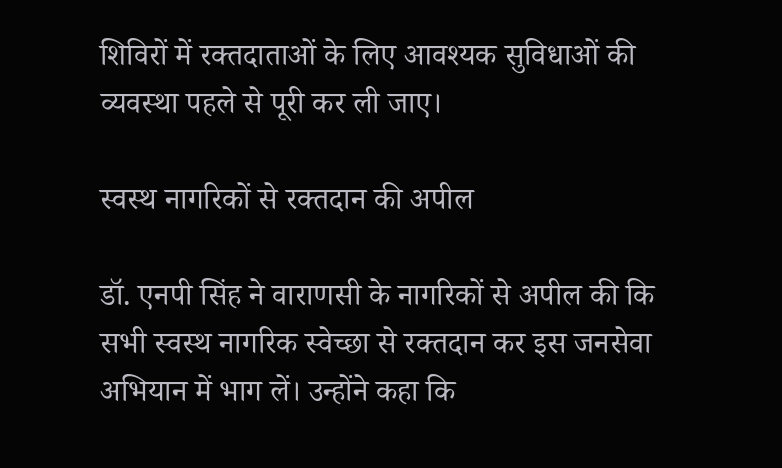शिविरों में रक्तदाताओं के लिए आवश्यक सुविधाओं की व्यवस्था पहले से पूरी कर ली जाए।

स्वस्थ नागरिकों से रक्तदान की अपील

डॉ. एनपी सिंह ने वाराणसी के नागरिकों से अपील की कि सभी स्वस्थ नागरिक स्वेच्छा से रक्तदान कर इस जनसेवा अभियान में भाग लें। उन्होंने कहा कि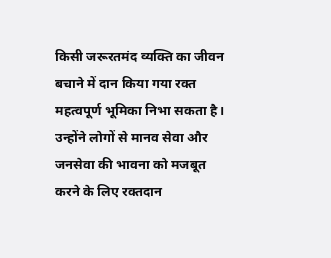किसी जरूरतमंद व्यक्ति का जीवन बचाने में दान किया गया रक्त महत्वपूर्ण भूमिका निभा सकता है। उन्होंने लोगों से मानव सेवा और जनसेवा की भावना को मजबूत करने के लिए रक्तदान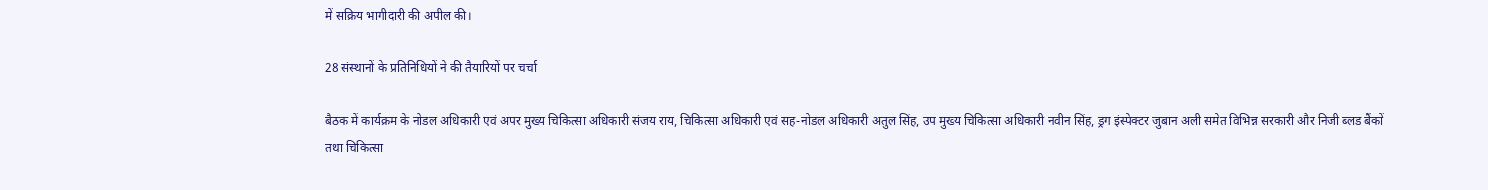में सक्रिय भागीदारी की अपील की।

28 संस्थानों के प्रतिनिधियों ने की तैयारियों पर चर्चा

बैठक में कार्यक्रम के नोडल अधिकारी एवं अपर मुख्य चिकित्सा अधिकारी संजय राय, चिकित्सा अधिकारी एवं सह-नोडल अधिकारी अतुल सिंह, उप मुख्य चिकित्सा अधिकारी नवीन सिंह, ड्रग इंस्पेक्टर जुबान अली समेत विभिन्न सरकारी और निजी ब्लड बैंकों तथा चिकित्सा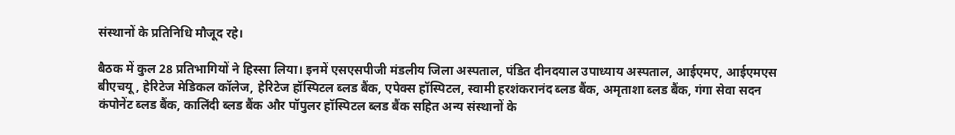संस्थानों के प्रतिनिधि मौजूद रहे।

बैठक में कुल 28 प्रतिभागियों ने हिस्सा लिया। इनमें एसएसपीजी मंडलीय जिला अस्पताल, पंडित दीनदयाल उपाध्याय अस्पताल, आईएमए, आईएमएस बीएचयू, हेरिटेज मेडिकल कॉलेज, हेरिटेज हॉस्पिटल ब्लड बैंक, एपेक्स हॉस्पिटल, स्वामी हरशंकरानंद ब्लड बैंक, अमृताशा ब्लड बैंक, गंगा सेवा सदन कंपोनेंट ब्लड बैंक, कालिंदी ब्लड बैंक और पॉपुलर हॉस्पिटल ब्लड बैंक सहित अन्य संस्थानों के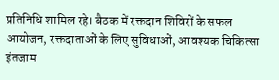प्रतिनिधि शामिल रहे। बैठक में रक्तदान शिविरों के सफल आयोजन, रक्तदाताओं के लिए सुविधाओं, आवश्यक चिकित्सा इंतजाम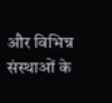और विभिन्न संस्थाओं के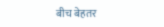बीच बेहतर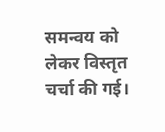समन्वय को लेकर विस्तृत चर्चा की गई।